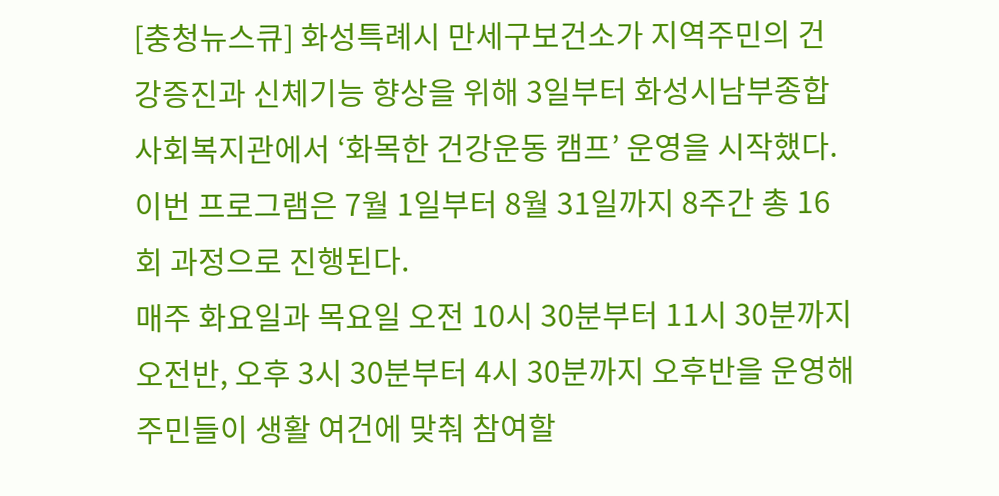[충청뉴스큐] 화성특례시 만세구보건소가 지역주민의 건강증진과 신체기능 향상을 위해 3일부터 화성시남부종합사회복지관에서 ‘화목한 건강운동 캠프’ 운영을 시작했다.
이번 프로그램은 7월 1일부터 8월 31일까지 8주간 총 16회 과정으로 진행된다.
매주 화요일과 목요일 오전 10시 30분부터 11시 30분까지 오전반, 오후 3시 30분부터 4시 30분까지 오후반을 운영해 주민들이 생활 여건에 맞춰 참여할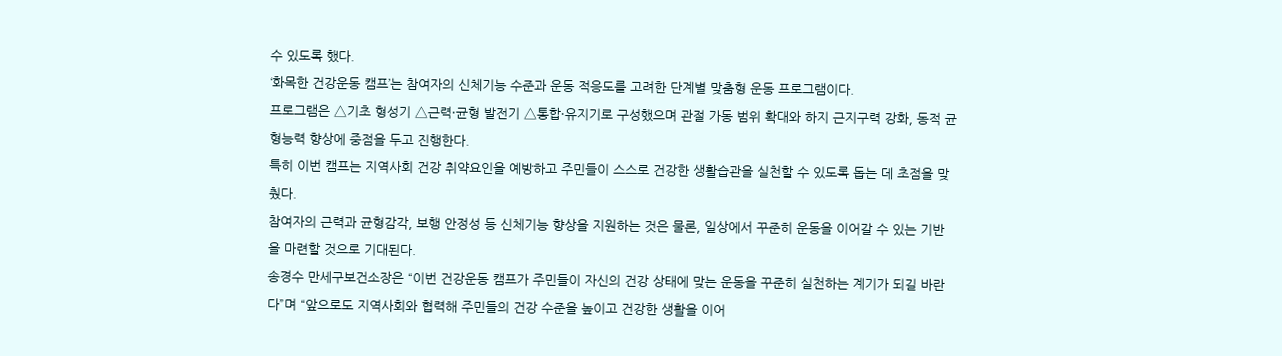수 있도록 했다.
‘화목한 건강운동 캠프’는 참여자의 신체기능 수준과 운동 적응도를 고려한 단계별 맞춤형 운동 프로그램이다.
프로그램은 △기초 형성기 △근력·균형 발전기 △통합·유지기로 구성했으며 관절 가동 범위 확대와 하지 근지구력 강화, 동적 균형능력 향상에 중점을 두고 진행한다.
특히 이번 캠프는 지역사회 건강 취약요인을 예방하고 주민들이 스스로 건강한 생활습관을 실천할 수 있도록 돕는 데 초점을 맞췄다.
참여자의 근력과 균형감각, 보행 안정성 등 신체기능 향상을 지원하는 것은 물론, 일상에서 꾸준히 운동을 이어갈 수 있는 기반을 마련할 것으로 기대된다.
송경수 만세구보건소장은 “이번 건강운동 캠프가 주민들이 자신의 건강 상태에 맞는 운동을 꾸준히 실천하는 계기가 되길 바란다”며 “앞으로도 지역사회와 협력해 주민들의 건강 수준을 높이고 건강한 생활을 이어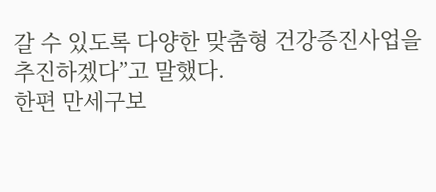갈 수 있도록 다양한 맞춤형 건강증진사업을 추진하겠다”고 말했다.
한편 만세구보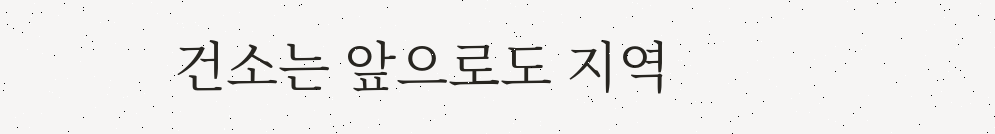건소는 앞으로도 지역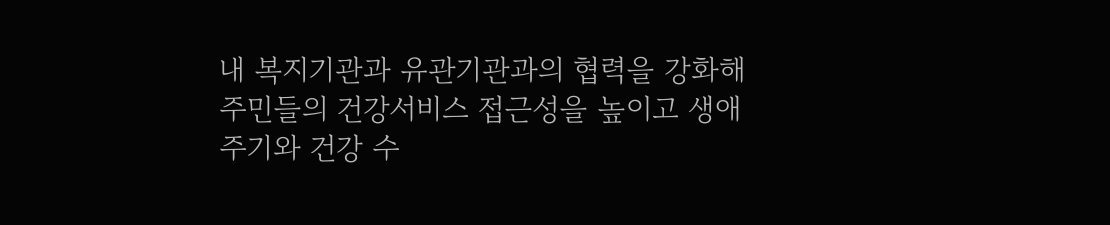내 복지기관과 유관기관과의 협력을 강화해 주민들의 건강서비스 접근성을 높이고 생애주기와 건강 수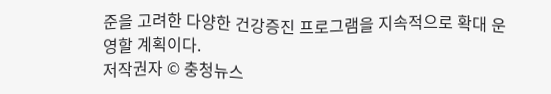준을 고려한 다양한 건강증진 프로그램을 지속적으로 확대 운영할 계획이다.
저작권자 © 충청뉴스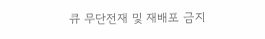큐 무단전재 및 재배포 금지